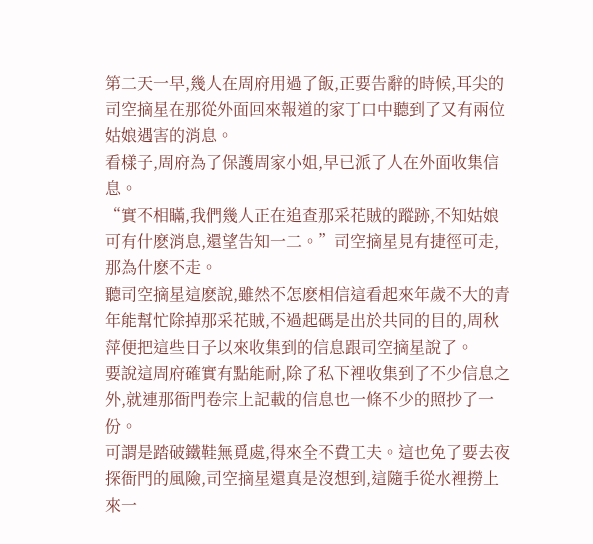第二天一早,幾人在周府用過了飯,正要告辭的時候,耳尖的司空摘星在那從外面回來報道的家丁口中聽到了又有兩位姑娘遇害的消息。
看樣子,周府為了保護周家小姐,早已派了人在外面收集信息。
“實不相瞞,我們幾人正在追查那采花賊的蹤跡,不知姑娘可有什麽消息,還望告知一二。”司空摘星見有捷徑可走,那為什麽不走。
聽司空摘星這麽說,雖然不怎麽相信這看起來年歲不大的青年能幫忙除掉那采花賊,不過起碼是出於共同的目的,周秋萍便把這些日子以來收集到的信息跟司空摘星說了。
要說這周府確實有點能耐,除了私下裡收集到了不少信息之外,就連那衙門卷宗上記載的信息也一條不少的照抄了一份。
可謂是踏破鐵鞋無覓處,得來全不費工夫。這也免了要去夜探衙門的風險,司空摘星還真是沒想到,這隨手從水裡撈上來一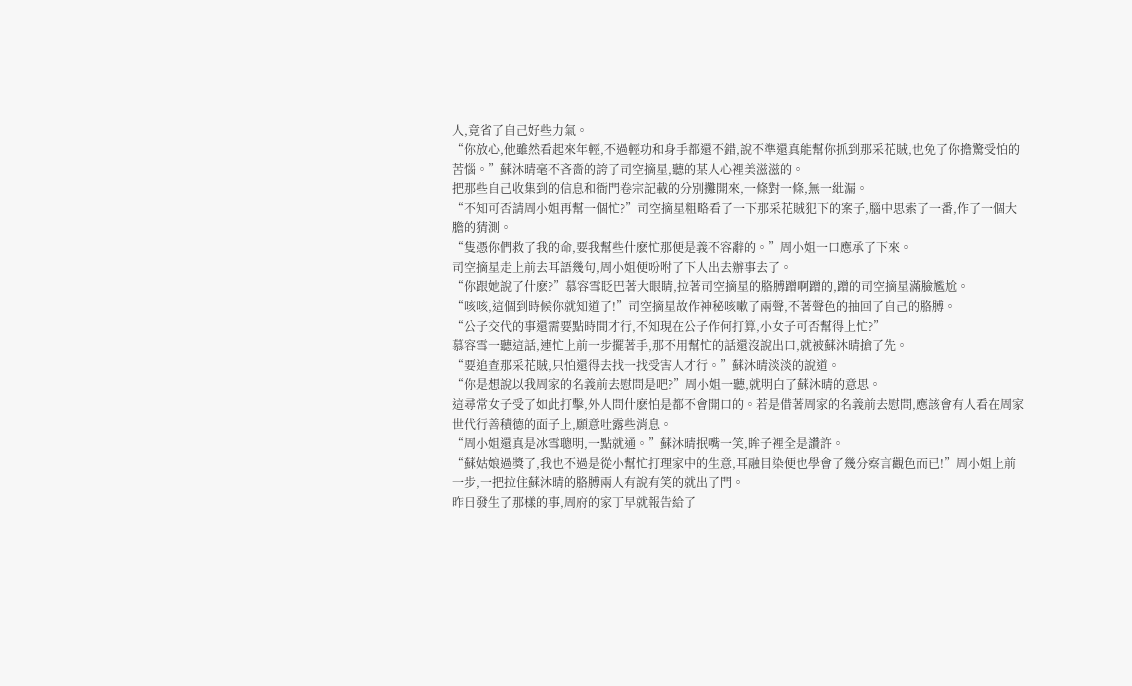人,竟省了自己好些力氣。
“你放心,他雖然看起來年輕,不過輕功和身手都還不錯,說不準還真能幫你抓到那采花賊,也免了你擔驚受怕的苦惱。”蘇沐晴毫不吝嗇的誇了司空摘星,聽的某人心裡美滋滋的。
把那些自己收集到的信息和衙門卷宗記載的分別攤開來,一條對一條,無一紕漏。
“不知可否請周小姐再幫一個忙?”司空摘星粗略看了一下那采花賊犯下的案子,腦中思索了一番,作了一個大膽的猜測。
“隻憑你們救了我的命,要我幫些什麽忙那便是義不容辭的。”周小姐一口應承了下來。
司空摘星走上前去耳語幾句,周小姐便吩咐了下人出去辦事去了。
“你跟她說了什麽?”慕容雪眨巴著大眼睛,拉著司空摘星的胳膊蹭啊蹭的,蹭的司空摘星滿臉尷尬。
“咳咳,這個到時候你就知道了!”司空摘星故作神秘咳嗽了兩聲,不著聲色的抽回了自己的胳膊。
“公子交代的事還需要點時間才行,不知現在公子作何打算,小女子可否幫得上忙?”
慕容雪一聽這話,連忙上前一步擺著手,那不用幫忙的話還沒說出口,就被蘇沐晴搶了先。
“要追查那采花賊,只怕還得去找一找受害人才行。”蘇沐晴淡淡的說道。
“你是想說以我周家的名義前去慰問是吧?”周小姐一聽,就明白了蘇沐晴的意思。
這尋常女子受了如此打擊,外人問什麽怕是都不會開口的。若是借著周家的名義前去慰問,應該會有人看在周家世代行善積德的面子上,願意吐露些消息。
“周小姐還真是冰雪聰明,一點就通。”蘇沐晴抿嘴一笑,眸子裡全是讚許。
“蘇姑娘過獎了,我也不過是從小幫忙打理家中的生意,耳融目染便也學會了幾分察言觀色而已!”周小姐上前一步,一把拉住蘇沐晴的胳膊兩人有說有笑的就出了門。
昨日發生了那樣的事,周府的家丁早就報告給了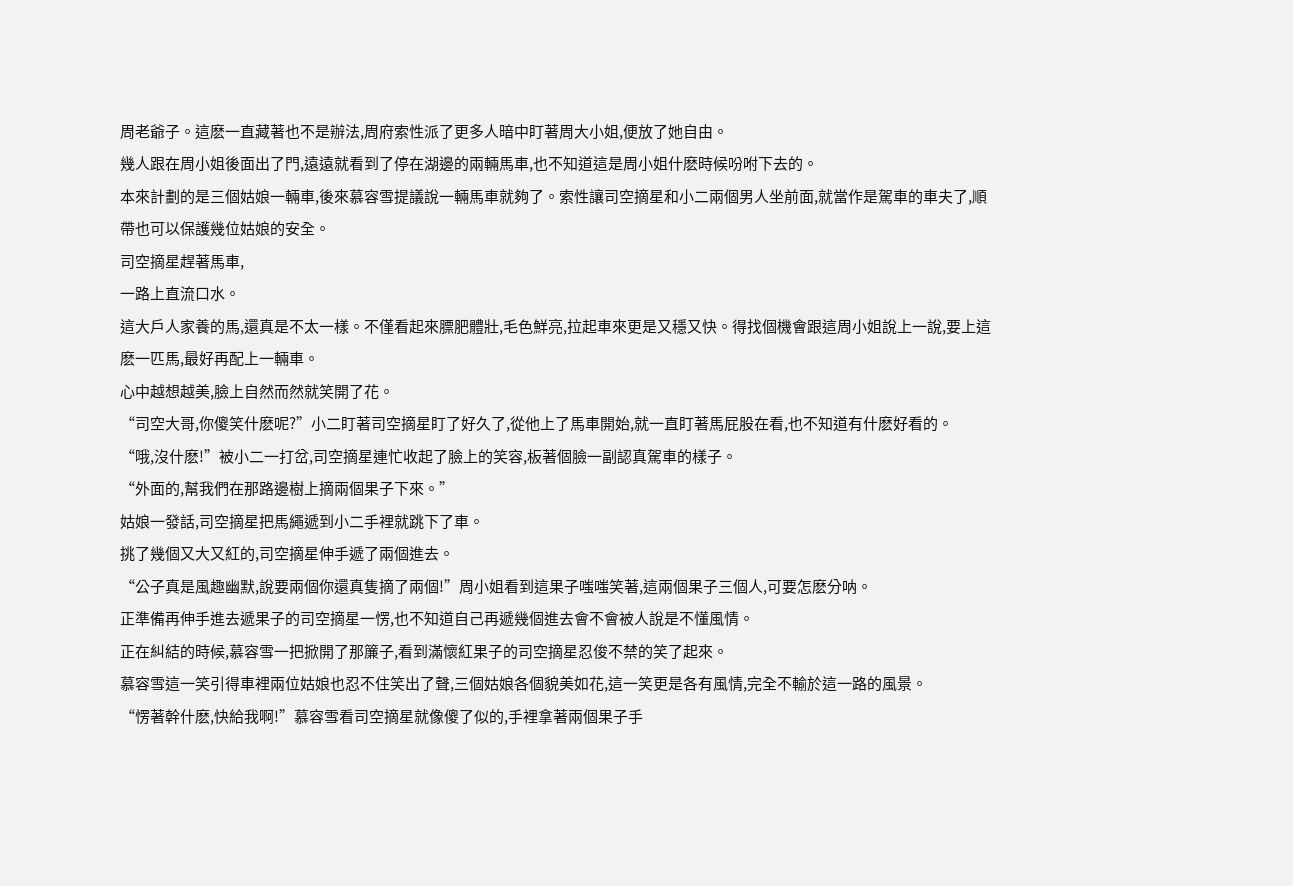周老爺子。這麽一直藏著也不是辦法,周府索性派了更多人暗中盯著周大小姐,便放了她自由。
幾人跟在周小姐後面出了門,遠遠就看到了停在湖邊的兩輛馬車,也不知道這是周小姐什麽時候吩咐下去的。
本來計劃的是三個姑娘一輛車,後來慕容雪提議說一輛馬車就夠了。索性讓司空摘星和小二兩個男人坐前面,就當作是駕車的車夫了,順帶也可以保護幾位姑娘的安全。
司空摘星趕著馬車,
一路上直流口水。
這大戶人家養的馬,還真是不太一樣。不僅看起來膘肥體壯,毛色鮮亮,拉起車來更是又穩又快。得找個機會跟這周小姐說上一說,要上這麽一匹馬,最好再配上一輛車。
心中越想越美,臉上自然而然就笑開了花。
“司空大哥,你傻笑什麽呢?”小二盯著司空摘星盯了好久了,從他上了馬車開始,就一直盯著馬屁股在看,也不知道有什麽好看的。
“哦,沒什麽!”被小二一打岔,司空摘星連忙收起了臉上的笑容,板著個臉一副認真駕車的樣子。
“外面的,幫我們在那路邊樹上摘兩個果子下來。”
姑娘一發話,司空摘星把馬繩遞到小二手裡就跳下了車。
挑了幾個又大又紅的,司空摘星伸手遞了兩個進去。
“公子真是風趣幽默,說要兩個你還真隻摘了兩個!”周小姐看到這果子嗤嗤笑著,這兩個果子三個人,可要怎麽分呐。
正準備再伸手進去遞果子的司空摘星一愣,也不知道自己再遞幾個進去會不會被人說是不懂風情。
正在糾結的時候,慕容雪一把掀開了那簾子,看到滿懷紅果子的司空摘星忍俊不禁的笑了起來。
慕容雪這一笑引得車裡兩位姑娘也忍不住笑出了聲,三個姑娘各個貌美如花,這一笑更是各有風情,完全不輸於這一路的風景。
“愣著幹什麽,快給我啊!”慕容雪看司空摘星就像傻了似的,手裡拿著兩個果子手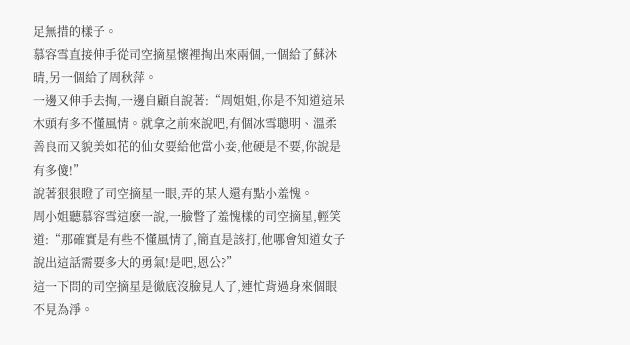足無措的樣子。
慕容雪直接伸手從司空摘星懷裡掏出來兩個,一個給了蘇沐晴,另一個給了周秋萍。
一邊又伸手去掏,一邊自顧自說著:“周姐姐,你是不知道這呆木頭有多不懂風情。就拿之前來說吧,有個冰雪聰明、溫柔善良而又貌美如花的仙女要給他當小妾,他硬是不要,你說是有多傻!”
說著狠狠瞪了司空摘星一眼,弄的某人還有點小羞愧。
周小姐聽慕容雪這麽一說,一臉瞥了羞愧樣的司空摘星,輕笑道:“那確實是有些不懂風情了,簡直是該打,他哪會知道女子說出這話需要多大的勇氣!是吧,恩公?”
這一下問的司空摘星是徹底沒臉見人了,連忙背過身來個眼不見為淨。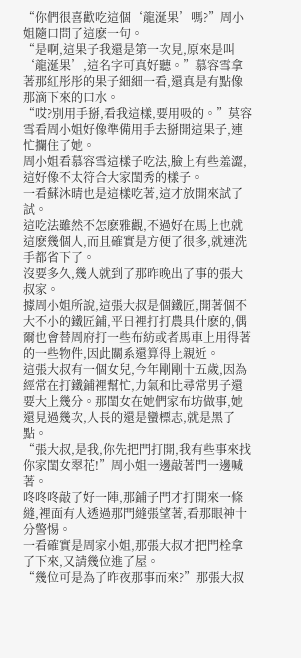“你們很喜歡吃這個‘龍涎果’嗎?”周小姐隨口問了這麽一句。
“是啊,這果子我還是第一次見,原來是叫‘龍涎果’,這名字可真好聽。”慕容雪拿著那紅彤彤的果子細細一看,還真是有點像那滴下來的口水。
“哎?別用手掰,看我這樣,要用吸的。”莫容雪看周小姐好像準備用手去掰開這果子,連忙攔住了她。
周小姐看慕容雪這樣子吃法,臉上有些羞澀,這好像不太符合大家閨秀的樣子。
一看蘇沐晴也是這樣吃著,這才放開來試了試。
這吃法雖然不怎麽雅觀,不過好在馬上也就這麽幾個人,而且確實是方便了很多,就連洗手都省下了。
沒要多久,幾人就到了那昨晚出了事的張大叔家。
據周小姐所說,這張大叔是個鐵匠,開著個不大不小的鐵匠鋪,平日裡打打農具什麽的,偶爾也會替周府打一些布紡或者馬車上用得著的一些物件,因此關系還算得上親近。
這張大叔有一個女兒,今年剛剛十五歲,因為經常在打鐵鋪裡幫忙,力氣和比尋常男子還要大上幾分。那閨女在她們家布坊做事,她還見過幾次,人長的還是蠻標志,就是黑了點。
“張大叔,是我,你先把門打開,我有些事來找你家閨女翠花!”周小姐一邊敲著門一邊喊著。
咚咚咚敲了好一陣,那鋪子門才打開來一條縫,裡面有人透過那門縫張望著,看那眼神十分警惕。
一看確實是周家小姐,那張大叔才把門栓拿了下來,又請幾位進了屋。
“幾位可是為了昨夜那事而來?”那張大叔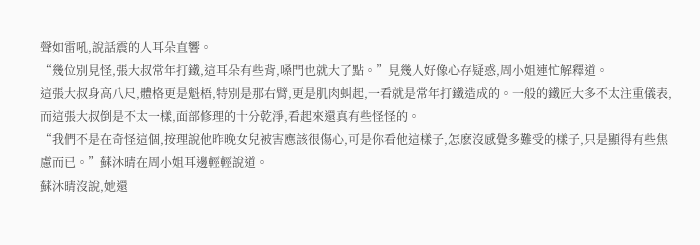聲如雷吼,說話震的人耳朵直響。
“幾位別見怪,張大叔常年打鐵,這耳朵有些背,嗓門也就大了點。”見幾人好像心存疑惑,周小姐連忙解釋道。
這張大叔身高八尺,體格更是魁梧,特別是那右臂,更是肌肉虯起,一看就是常年打鐵造成的。一般的鐵匠大多不太注重儀表,而這張大叔倒是不太一樣,面部修理的十分乾淨,看起來還真有些怪怪的。
“我們不是在奇怪這個,按理說他昨晚女兒被害應該很傷心,可是你看他這樣子,怎麽沒感覺多難受的樣子,只是顯得有些焦慮而已。”蘇沐晴在周小姐耳邊輕輕說道。
蘇沐晴沒說,她還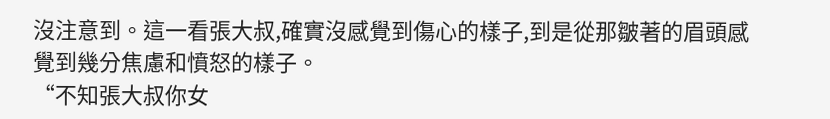沒注意到。這一看張大叔,確實沒感覺到傷心的樣子,到是從那皺著的眉頭感覺到幾分焦慮和憤怒的樣子。
“不知張大叔你女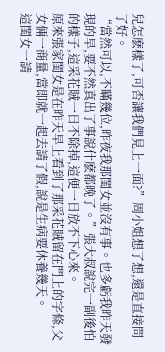兒怎麽樣了,可否讓我們見上一面?”周小姐想了想,還是直接問了好。
“當然可以,不瞞幾位,昨夜我那閨女並沒有事。也多虧我昨天發現的早,要不然真出了事說什麽都晚了。”張大叔說完一副後怕的樣子,這采花賊一日不除掉,這便一日放不下心來。
原來張家閨女是在昨天早上看到了那采花賊留在門上的字條,父女倆一商量,當即就一起去請了假,說是生病要休養幾天。
這閨女一請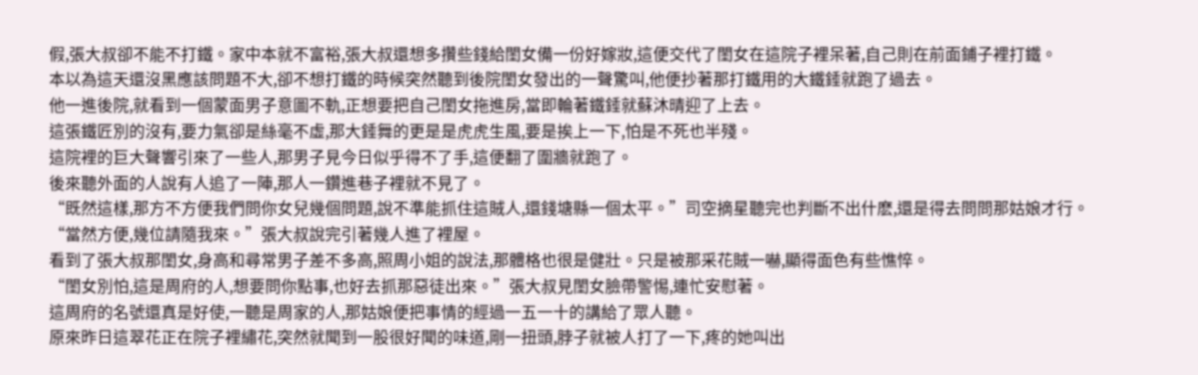假,張大叔卻不能不打鐵。家中本就不富裕,張大叔還想多攢些錢給閨女備一份好嫁妝,這便交代了閨女在這院子裡呆著,自己則在前面鋪子裡打鐵。
本以為這天還沒黑應該問題不大,卻不想打鐵的時候突然聽到後院閨女發出的一聲驚叫,他便抄著那打鐵用的大鐵錘就跑了過去。
他一進後院,就看到一個蒙面男子意圖不軌,正想要把自己閨女拖進房,當即輪著鐵錘就蘇沐晴迎了上去。
這張鐵匠別的沒有,要力氣卻是絲毫不虛,那大錘舞的更是是虎虎生風,要是挨上一下,怕是不死也半殘。
這院裡的巨大聲響引來了一些人,那男子見今日似乎得不了手,這便翻了圍牆就跑了。
後來聽外面的人說有人追了一陣,那人一鑽進巷子裡就不見了。
“既然這樣,那方不方便我們問你女兒幾個問題,說不準能抓住這賊人,還錢塘縣一個太平。”司空摘星聽完也判斷不出什麽,還是得去問問那姑娘才行。
“當然方便,幾位請隨我來。”張大叔說完引著幾人進了裡屋。
看到了張大叔那閨女,身高和尋常男子差不多高,照周小姐的說法,那體格也很是健壯。只是被那采花賊一嚇,顯得面色有些憔悴。
“閨女別怕,這是周府的人,想要問你點事,也好去抓那惡徒出來。”張大叔見閨女臉帶警惕,連忙安慰著。
這周府的名號還真是好使,一聽是周家的人,那姑娘便把事情的經過一五一十的講給了眾人聽。
原來昨日這翠花正在院子裡繡花,突然就聞到一股很好聞的味道,剛一扭頭,脖子就被人打了一下,疼的她叫出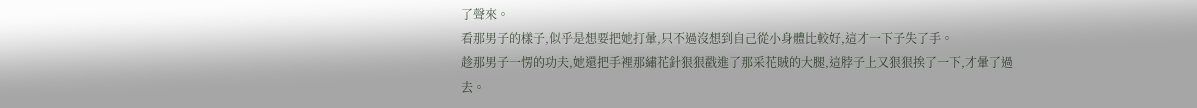了聲來。
看那男子的樣子,似乎是想要把她打暈,只不過沒想到自己從小身體比較好,這才一下子失了手。
趁那男子一愣的功夫,她還把手裡那繡花針狠狠戳進了那采花賊的大腿,這脖子上又狠狠挨了一下,才暈了過去。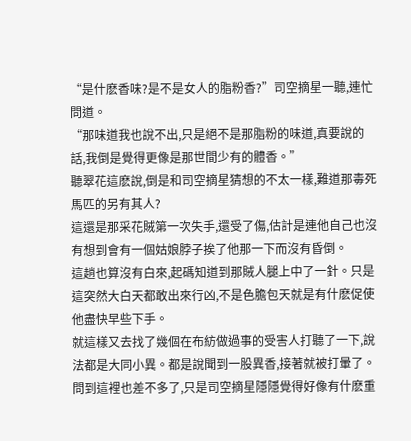“是什麽香味?是不是女人的脂粉香?”司空摘星一聽,連忙問道。
“那味道我也說不出,只是絕不是那脂粉的味道,真要說的話,我倒是覺得更像是那世間少有的體香。”
聽翠花這麽說,倒是和司空摘星猜想的不太一樣,難道那毒死馬匹的另有其人?
這還是那采花賊第一次失手,還受了傷,估計是連他自己也沒有想到會有一個姑娘脖子挨了他那一下而沒有昏倒。
這趟也算沒有白來,起碼知道到那賊人腿上中了一針。只是這突然大白天都敢出來行凶,不是色膽包天就是有什麽促使他盡快早些下手。
就這樣又去找了幾個在布紡做過事的受害人打聽了一下,說法都是大同小異。都是說聞到一股異香,接著就被打暈了。
問到這裡也差不多了,只是司空摘星隱隱覺得好像有什麽重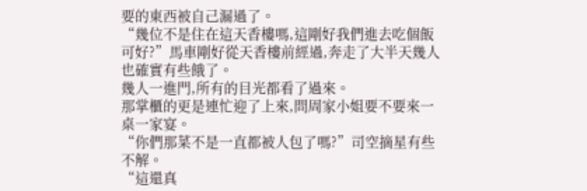要的東西被自己漏過了。
“幾位不是住在這天香樓嗎,這剛好我們進去吃個飯可好?”馬車剛好從天香樓前經過,奔走了大半天幾人也確實有些餓了。
幾人一進門,所有的目光都看了過來。
那掌櫃的更是連忙迎了上來,問周家小姐要不要來一桌一家宴。
“你們那菜不是一直都被人包了嗎?”司空摘星有些不解。
“這還真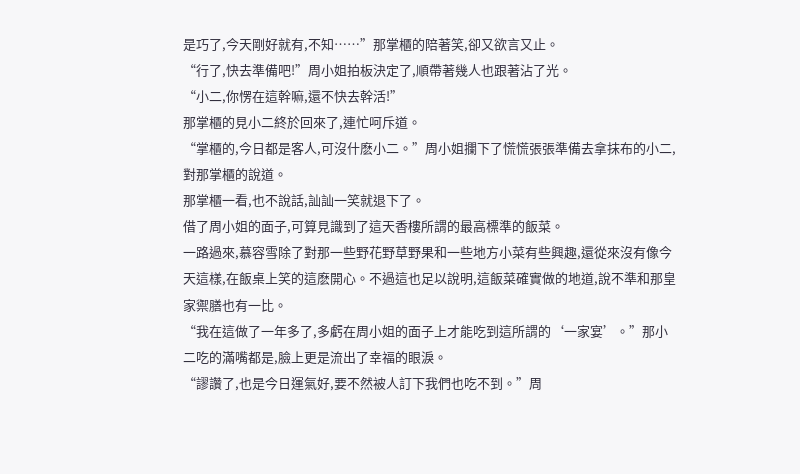是巧了,今天剛好就有,不知……”那掌櫃的陪著笑,卻又欲言又止。
“行了,快去準備吧!”周小姐拍板決定了,順帶著幾人也跟著沾了光。
“小二,你愣在這幹嘛,還不快去幹活!”
那掌櫃的見小二終於回來了,連忙呵斥道。
“掌櫃的,今日都是客人,可沒什麽小二。”周小姐攔下了慌慌張張準備去拿抹布的小二,對那掌櫃的說道。
那掌櫃一看,也不說話,訕訕一笑就退下了。
借了周小姐的面子,可算見識到了這天香樓所謂的最高標準的飯菜。
一路過來,慕容雪除了對那一些野花野草野果和一些地方小菜有些興趣,還從來沒有像今天這樣,在飯桌上笑的這麽開心。不過這也足以說明,這飯菜確實做的地道,說不準和那皇家禦膳也有一比。
“我在這做了一年多了,多虧在周小姐的面子上才能吃到這所謂的‘一家宴’。”那小二吃的滿嘴都是,臉上更是流出了幸福的眼淚。
“謬讚了,也是今日運氣好,要不然被人訂下我們也吃不到。”周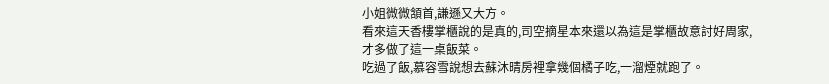小姐微微頷首,謙遜又大方。
看來這天香樓掌櫃說的是真的,司空摘星本來還以為這是掌櫃故意討好周家,才多做了這一桌飯菜。
吃過了飯,慕容雪說想去蘇沐晴房裡拿幾個橘子吃,一溜煙就跑了。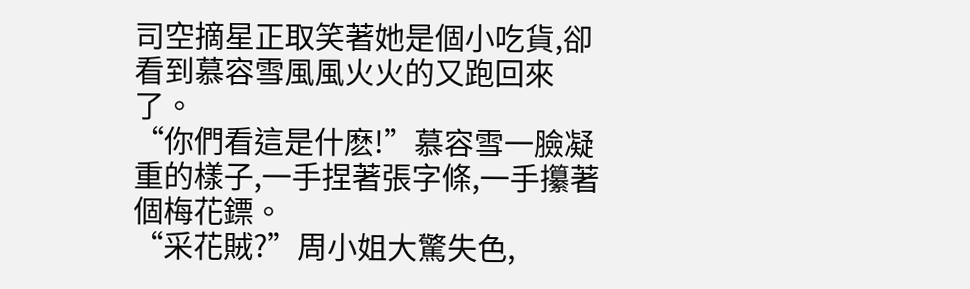司空摘星正取笑著她是個小吃貨,卻看到慕容雪風風火火的又跑回來了。
“你們看這是什麽!”慕容雪一臉凝重的樣子,一手捏著張字條,一手攥著個梅花鏢。
“采花賊?”周小姐大驚失色,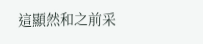這顯然和之前采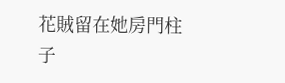花賊留在她房門柱子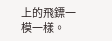上的飛鏢一模一樣。